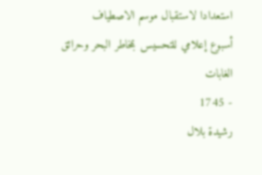استعدادا لاستقبال موسم الاصطياف
أسبوع إعلامي للتحسيس بمخاطر البحر وحرائق الغابات
- 1745
رشيدة بلال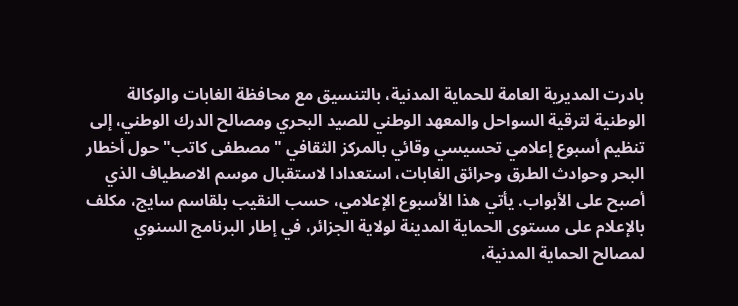بادرت المديرية العامة للحماية المدنية، بالتنسيق مع محافظة الغابات والوكالة الوطنية لترقية السواحل والمعهد الوطني للصيد البحري ومصالح الدرك الوطني، إلى تنظيم أسبوع إعلامي تحسيسي وقائي بالمركز الثقافي "مصطفى كاتب" حول أخطار البحر وحوادث الطرق وحرائق الغابات، استعدادا لاستقبال موسم الاصطياف الذي أصبح على الأبواب. يأتي هذا الأسبوع الإعلامي، حسب النقيب بلقاسم سايج، مكلف بالإعلام على مستوى الحماية المدينة لولاية الجزائر، في إطار البرنامج السنوي لمصالح الحماية المدنية،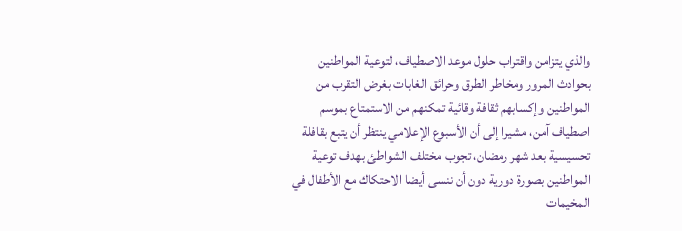والذي يتزامن واقتراب حلول موعد الاصطياف، لتوعية المواطنين بحوادث المرور ومخاطر الطرق وحرائق الغابات بغرض التقرب من المواطنين وإكسابهم ثقافة وقائية تمكنهم من الاستمتاع بموسم اصطياف آمن، مشيرا إلى أن الأسبوع الإعلامي ينتظر أن يتبع بقافلة تحسيسية بعد شهر رمضان، تجوب مختلف الشواطئ بهدف توعية المواطنين بصورة دورية دون أن ننسى أيضا الاحتكاك مع الأطفال في المخيمات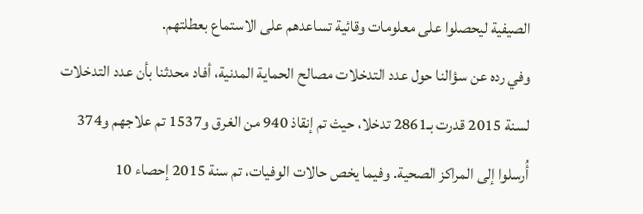الصيفية ليحصلوا على معلومات وقائية تساعدهم على الاستماع بعطلتهم.
وفي رده عن سؤالنا حول عدد التدخلات مصالح الحماية المدنية، أفاد محدثنا بأن عدد التدخلات لسنة 2015 قدرت بـ2861 تدخلا، حيث تم إنقاذ 940 من الغرق و1537 تم علاجهم و374 أُرسلوا إلى المراكز الصحية. وفيما يخص حالات الوفيات، تم سنة 2015 إحصاء 10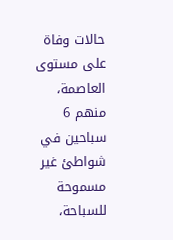حالات وفاة على مستوى العاصمة، منهم 6 سباحين في شواطئ غير مسموحة للسباحة،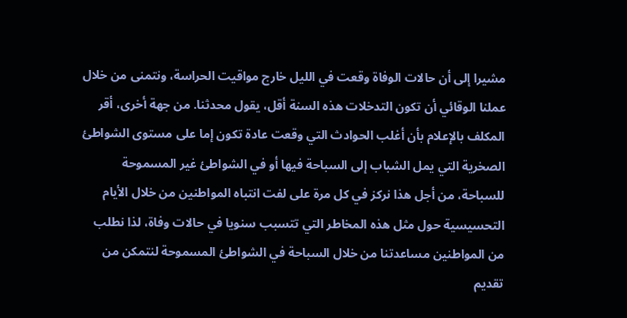مشيرا إلى أن حالات الوفاة وقعت في الليل خارج مواقيت الحراسة، ونتمنى من خلال عملنا الوقائي أن تكون التدخلات هذه السنة أقل، يقول محدثنا. من جهة أخرى، أقر المكلف بالإعلام بأن أغلب الحوادث التي وقعت عادة تكون إما على مستوى الشواطئ الصخرية التي يمل الشباب إلى السباحة فيها أو في الشواطئ غير المسموحة للسباحة، من أجل هذا نركز في كل مرة على لفت انتباه المواطنين من خلال الأيام التحسيسية حول مثل هذه المخاطر التي تتسبب سنويا في حالات وفاة، لذا نطلب من المواطنين مساعدتنا من خلال السباحة في الشواطئ المسموحة لنتمكن من تقديم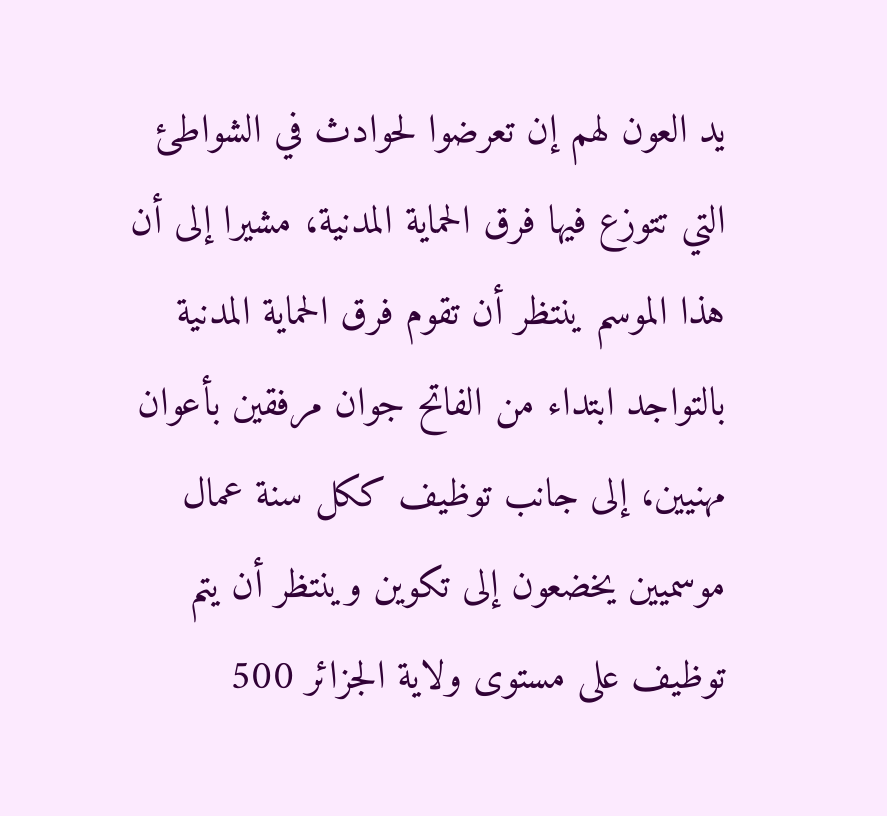يد العون لهم إن تعرضوا لحوادث في الشواطئ التي تتوزع فيها فرق الحماية المدنية، مشيرا إلى أن هذا الموسم ينتظر أن تقوم فرق الحماية المدنية بالتواجد ابتداء من الفاتح جوان مرفقين بأعوان مهنيين، إلى جانب توظيف ككل سنة عمال موسميين يخضعون إلى تكوين وينتظر أن يتم توظيف على مستوى ولاية الجزائر 500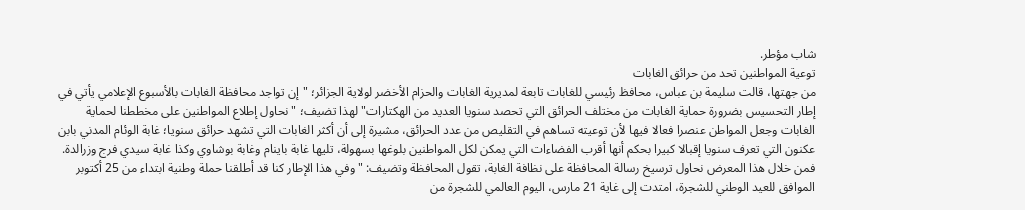شاب مؤطر.
توعية المواطنين تحد من حرائق الغابات
من جهتها، قالت سليمة بن عباس، محافظ رئيسي للغابات تابعة لمديرية الغابات والحزام الأخضر لولاية الجزائر؛ "إن تواجد محافظة الغابات بالأسبوع الإعلامي يأتي في إطار التحسيس بضرورة حماية الغابات من مختلف الحرائق التي تحصد سنويا العديد من الهكتارات" لهذا تضيف؛ "نحاول إطلاع المواطنين على مخططنا لحماية الغابات وجعل المواطن عنصرا فعالا فيها لأن توعيته تساهم في التقليص من عدد الحرائق، مشيرة إلى أن أكثر الغابات التي تشهد حرائق سنويا؛ غابة الوئام المدني بابن عكنون التي تعرف سنويا إقبالا كبيرا بحكم أنها أقرب الفضاءات التي يمكن لكل المواطنين بلوغها بسهولة، تليها غابة باينام وغابة بوشاوي وكذا غابة سيدي فرج وزرالدة. فمن خلال هذا المعرض نحاول ترسيخ رسالة المحافظة على نظافة الغابة، تقول المحافظة وتضيف: "وفي هذا الإطار كنا قد أطلقنا حملة وطنية ابتداء من 25 أكتوبر الموافق للعيد الوطني للشجرة، امتدت إلى غاية 21 مارس، اليوم العالمي للشجرة من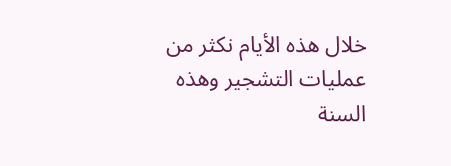خلال هذه الأيام نكثر من عمليات التشجير وهذه السنة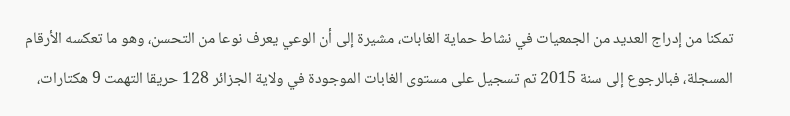تمكنا من إدراج العديد من الجمعيات في نشاط حماية الغابات، مشيرة إلى أن الوعي يعرف نوعا من التحسن، وهو ما تعكسه الأرقام المسجلة، فبالرجوع إلى سنة 2015 تم تسجيل على مستوى الغابات الموجودة في ولاية الجزائر 128 حريقا التهمت 9 هكتارات،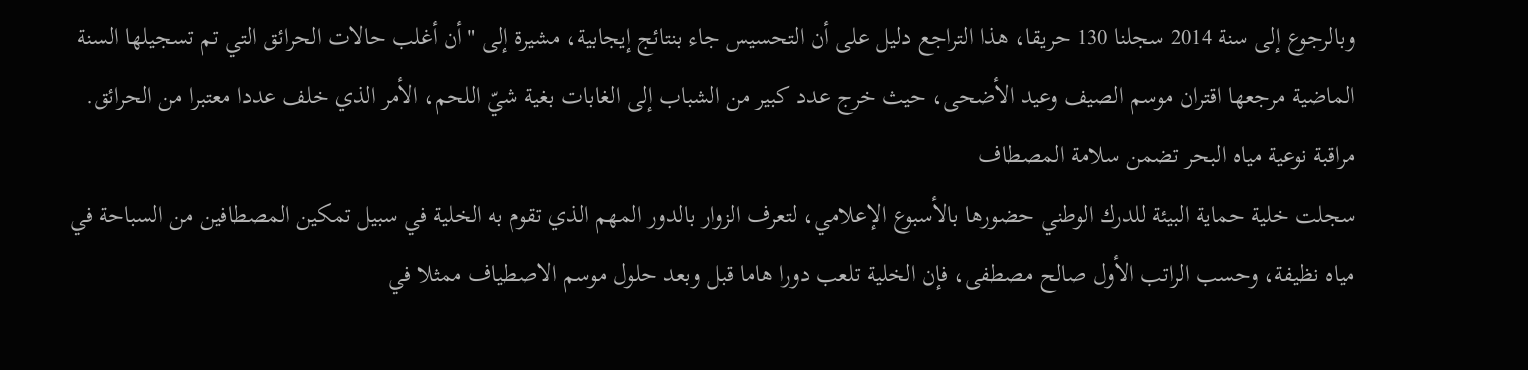وبالرجوع إلى سنة 2014 سجلنا 130 حريقا، هذا التراجع دليل على أن التحسيس جاء بنتائج إيجابية، مشيرة إلى "أن أغلب حالات الحرائق التي تم تسجيلها السنة الماضية مرجعها اقتران موسم الصيف وعيد الأضحى، حيث خرج عدد كبير من الشباب إلى الغابات بغية شيّ اللحم، الأمر الذي خلف عددا معتبرا من الحرائق.
مراقبة نوعية مياه البحر تضمن سلامة المصطاف
سجلت خلية حماية البيئة للدرك الوطني حضورها بالأسبوع الإعلامي، لتعرف الزوار بالدور المهم الذي تقوم به الخلية في سبيل تمكين المصطافين من السباحة في مياه نظيفة، وحسب الراتب الأول صالح مصطفى، فإن الخلية تلعب دورا هاما قبل وبعد حلول موسم الاصطياف ممثلا في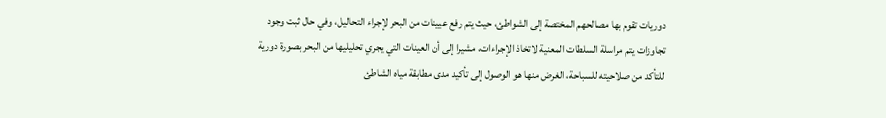دوريات تقوم بها مصالحهم المختصة إلى الشواطئ، حيث يتم رفع عيينات من البحر لإجراء التحاليل، وفي حال ثبت وجود تجاوزات يتم مراسلة السلطات المعنية لاتخاذ الإجراءات، مشيرا إلى أن العينات التي يجري تحليليها من البحر بصورة دورية للتأكد من صلاحيته للسباحة، الغرض منها هو الوصول إلى تأكيد مدى مطابقة مياه الشاطئ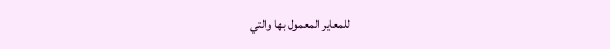للمعاير المعمول بها والتي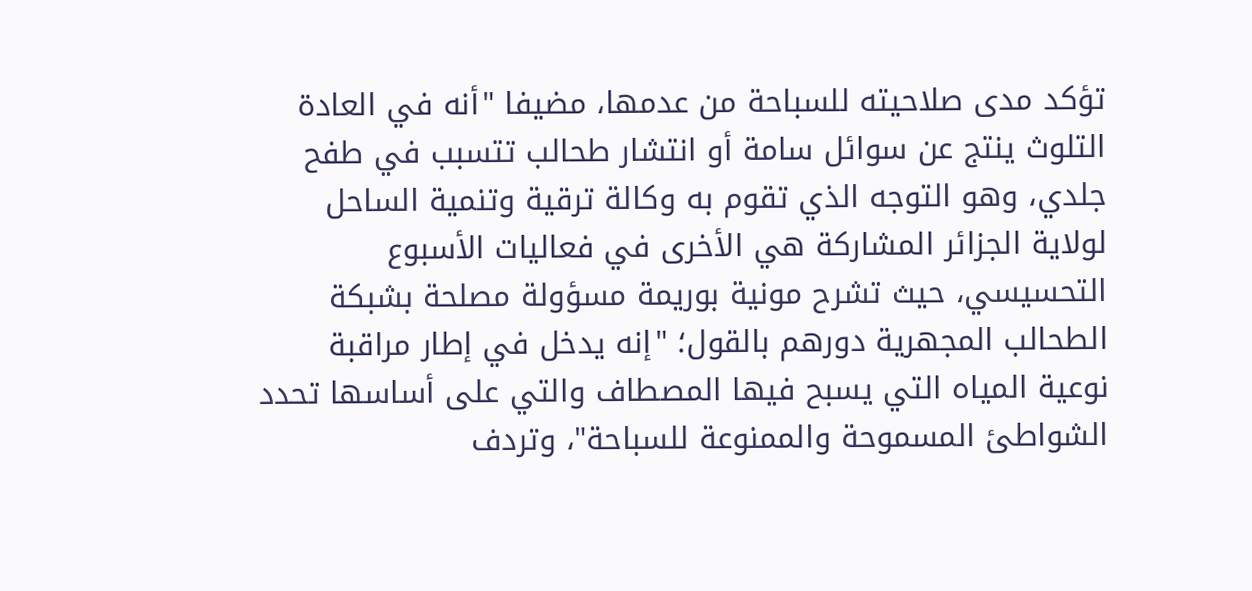تؤكد مدى صلاحيته للسباحة من عدمها، مضيفا "أنه في العادة التلوث ينتج عن سوائل سامة أو انتشار طحالب تتسبب في طفح جلدي، وهو التوجه الذي تقوم به وكالة ترقية وتنمية الساحل لولاية الجزائر المشاركة هي الأخرى في فعاليات الأسبوع التحسيسي، حيث تشرح مونية بوريمة مسؤولة مصلحة بشبكة الطحالب المجهرية دورهم بالقول؛ "إنه يدخل في إطار مراقبة نوعية المياه التي يسبح فيها المصطاف والتي على أساسها تحدد الشواطئ المسموحة والممنوعة للسباحة"، وتردف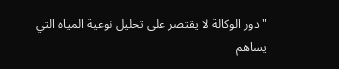"دور الوكالة لا يقتصر على تحليل نوعية المياه التي يساهم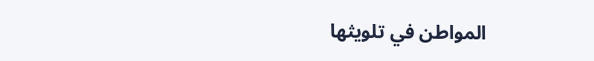المواطن في تلويثها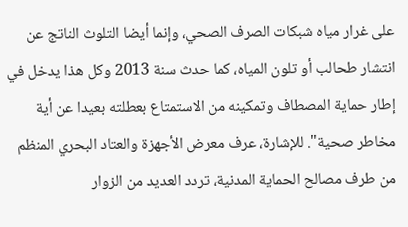على غرار مياه شبكات الصرف الصحي، وإنما أيضا التلوث الناتج عن انتشار طحالب أو تلون المياه، كما حدث سنة 2013 وكل هذا يدخل في إطار حماية المصطاف وتمكينه من الاستمتاع بعطلته بعيدا عن أية مخاطر صحية". للإشارة، عرف معرض الأجهزة والعتاد البحري المنظم من طرف مصالح الحماية المدنية، تردد العديد من الزوار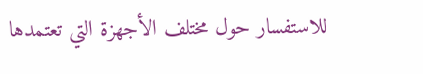للاستفسار حول مختلف الأجهزة التي تعتمدها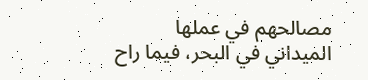مصالحهم في عملها الميداني في البحر، فيما راح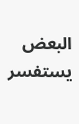البعض يستفسر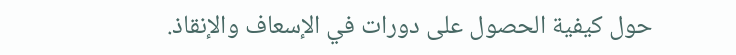حول كيفية الحصول على دورات في الإسعاف والإنقاذ.